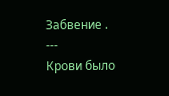Забвение .
---
Крови было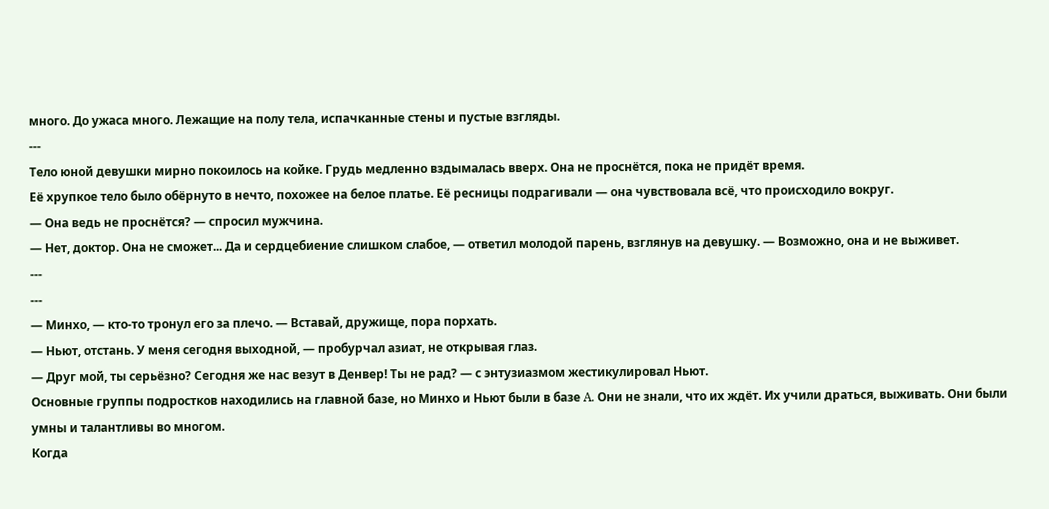много. До ужаса много. Лежащие на полу тела, испачканные стены и пустые взгляды.
---
Тело юной девушки мирно покоилось на койке. Грудь медленно вздымалась вверх. Она не проснётся, пока не придёт время.
Её хрупкое тело было обёрнуто в нечто, похожее на белое платье. Её ресницы подрагивали — она чувствовала всё, что происходило вокруг.
— Она ведь не проснётся? — спросил мужчина.
— Нет, доктор. Она не сможет... Да и сердцебиение слишком слабое, — ответил молодой парень, взглянув на девушку. — Возможно, она и не выживет.
---
---
— Минхо, — кто-то тронул его за плечо. — Вставай, дружище, пора порхать.
— Ньют, отстань. У меня сегодня выходной, — пробурчал азиат, не открывая глаз.
— Друг мой, ты серьёзно? Сегодня же нас везут в Денвер! Ты не рад? — с энтузиазмом жестикулировал Ньют.
Основные группы подростков находились на главной базе, но Минхо и Ньют были в базе A. Они не знали, что их ждёт. Их учили драться, выживать. Они были умны и талантливы во многом.
Когда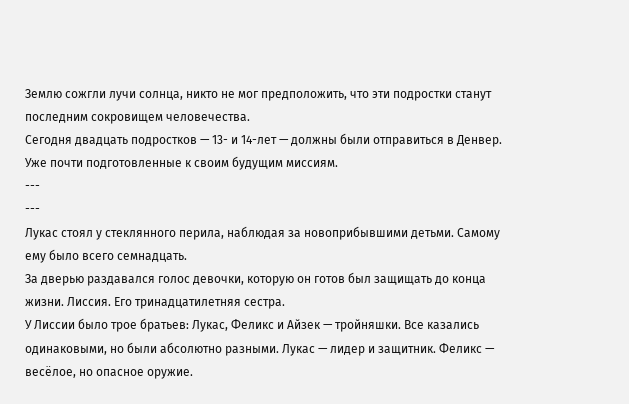Землю сожгли лучи солнца, никто не мог предположить, что эти подростки станут последним сокровищем человечества.
Сегодня двадцать подростков — 13- и 14-лет — должны были отправиться в Денвер. Уже почти подготовленные к своим будущим миссиям.
---
---
Лукас стоял у стеклянного перила, наблюдая за новоприбывшими детьми. Самому ему было всего семнадцать.
За дверью раздавался голос девочки, которую он готов был защищать до конца жизни. Лиссия. Его тринадцатилетняя сестра.
У Лиссии было трое братьев: Лукас, Феликс и Айзек — тройняшки. Все казались одинаковыми, но были абсолютно разными. Лукас — лидер и защитник. Феликс — весёлое, но опасное оружие.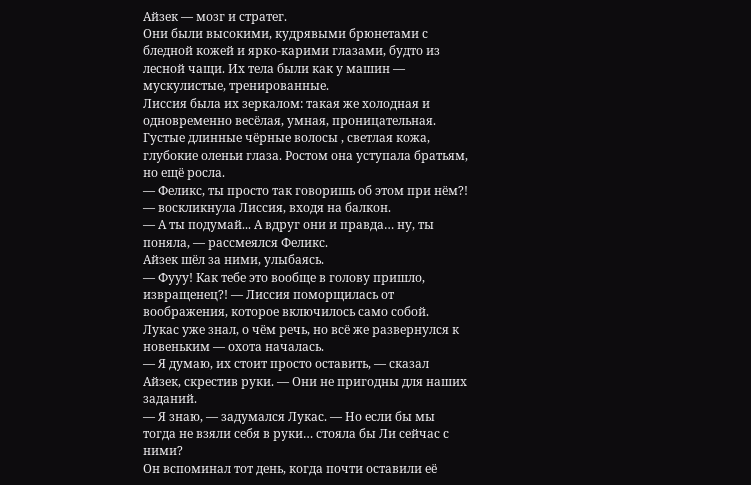Айзек — мозг и стратег.
Они были высокими, кудрявыми брюнетами с бледной кожей и ярко-карими глазами, будто из лесной чащи. Их тела были как у машин — мускулистые, тренированные.
Лиссия была их зеркалом: такая же холодная и одновременно весёлая, умная, проницательная. Густые длинные чёрные волосы , светлая кожа, глубокие оленьи глаза. Ростом она уступала братьям, но ещё росла.
— Феликс, ты просто так говоришь об этом при нём?! — воскликнула Лиссия, входя на балкон.
— А ты подумай... А вдруг они и правда… ну, ты поняла, — рассмеялся Феликс.
Айзек шёл за ними, улыбаясь.
— Фууу! Как тебе это вообще в голову пришло, извращенец?! — Лиссия поморщилась от воображения, которое включилось само собой.
Лукас уже знал, о чём речь, но всё же развернулся к новеньким — охота началась.
— Я думаю, их стоит просто оставить, — сказал Айзек, скрестив руки. — Они не пригодны для наших заданий.
— Я знаю, — задумался Лукас. — Но если бы мы тогда не взяли себя в руки… стояла бы Ли сейчас с ними?
Он вспоминал тот день, когда почти оставили её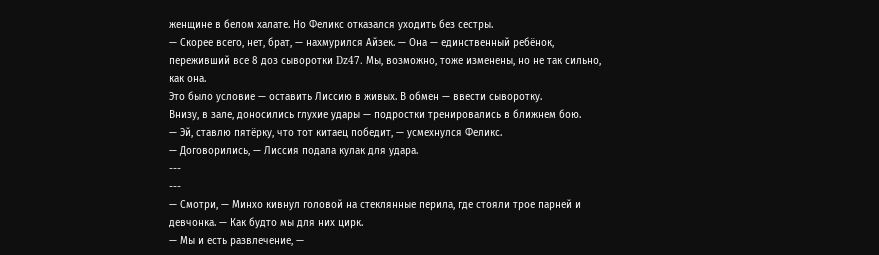женщине в белом халате. Но Феликс отказался уходить без сестры.
— Скорее всего, нет, брат, — нахмурился Айзек. — Она — единственный ребёнок, переживший все 8 доз сыворотки Dz47. Мы, возможно, тоже изменены, но не так сильно, как она.
Это было условие — оставить Лиссию в живых. В обмен — ввести сыворотку.
Внизу, в зале, доносились глухие удары — подростки тренировались в ближнем бою.
— Эй, ставлю пятёрку, что тот китаец победит, — усмехнулся Феликс.
— Договорились, — Лиссия подала кулак для удара.
---
---
— Смотри, — Минхо кивнул головой на стеклянные перила, где стояли трое парней и девчонка. — Как будто мы для них цирк.
— Мы и есть развлечение, —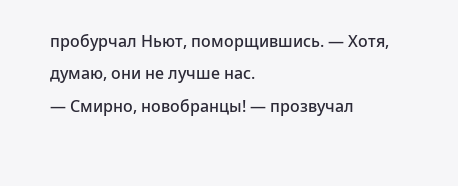пробурчал Ньют, поморщившись. — Хотя, думаю, они не лучше нас.
— Смирно, новобранцы! — прозвучал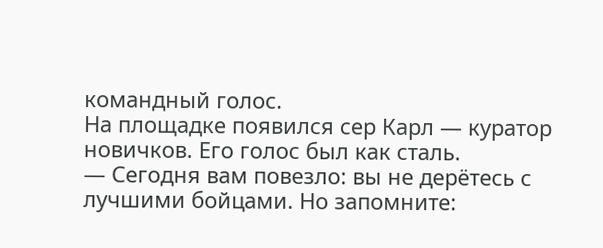командный голос.
На площадке появился сер Карл — куратор новичков. Его голос был как сталь.
— Сегодня вам повезло: вы не дерётесь с лучшими бойцами. Но запомните: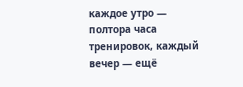каждое утро — полтора часа тренировок, каждый вечер — ещё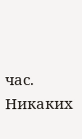час. Никаких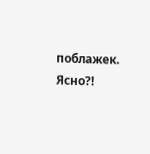поблажек. Ясно?!